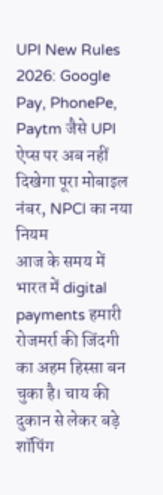UPI New Rules 2026: Google Pay, PhonePe, Paytm जैसे UPI ऐप्स पर अब नहीं दिखेगा पूरा मोबाइल नंबर, NPCI का नया नियम
आज के समय में भारत में digital payments हमारी रोजमर्रा की जिंदगी का अहम हिस्सा बन चुका है। चाय की दुकान से लेकर बड़े शॉपिंग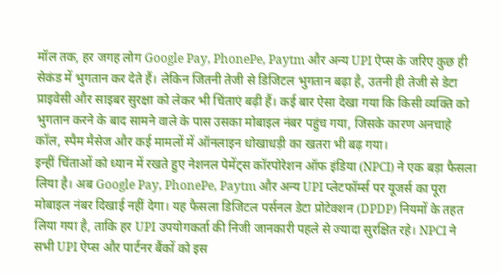मॉल तक, हर जगह लोग Google Pay, PhonePe, Paytm और अन्य UPI ऐप्स के जरिए कुछ ही सेकंड में भुगतान कर देते हैं। लेकिन जितनी तेजी से डिजिटल भुगतान बढ़ा है, उतनी ही तेजी से डेटा प्राइवेसी और साइबर सुरक्षा को लेकर भी चिंताएं बढ़ी हैं। कई बार ऐसा देखा गया कि किसी व्यक्ति को भुगतान करने के बाद सामने वाले के पास उसका मोबाइल नंबर पहुंच गया, जिसके कारण अनचाहे कॉल, स्पैम मैसेज और कई मामलों में ऑनलाइन धोखाधड़ी का खतरा भी बढ़ गया।
इन्हीं चिंताओं को ध्यान में रखते हुए नेशनल पेमेंट्स कॉरपोरेशन ऑफ इंडिया (NPCI) ने एक बड़ा फैसला लिया है। अब Google Pay, PhonePe, Paytm और अन्य UPI प्लेटफॉर्म्स पर यूजर्स का पूरा मोबाइल नंबर दिखाई नहीं देगा। यह फैसला डिजिटल पर्सनल डेटा प्रोटेक्शन (DPDP) नियमों के तहत लिया गया है, ताकि हर UPI उपयोगकर्ता की निजी जानकारी पहले से ज्यादा सुरक्षित रहे। NPCI ने सभी UPI ऐप्स और पार्टनर बैंकों को इस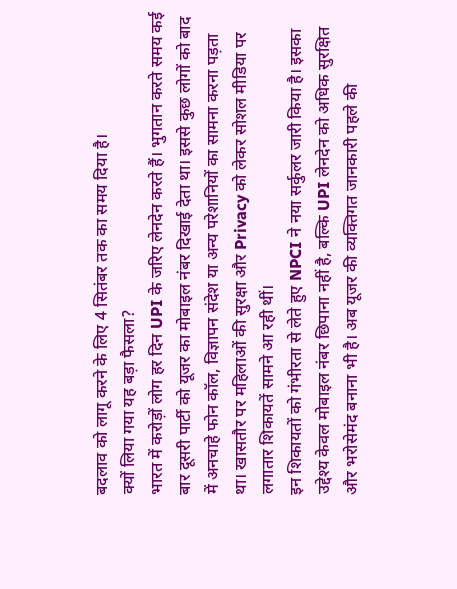बदलाव को लागू करने के लिए 4 सितंबर तक का समय दिया है।
क्यों लिया गया यह बड़ा फैसला?
भारत में करोड़ों लोग हर दिन UPI के जरिए लेनदेन करते हैं। भुगतान करते समय कई बार दूसरी पार्टी को यूजर का मोबाइल नंबर दिखाई देता था। इससे कुछ लोगों को बाद में अनचाहे फोन कॉल, विज्ञापन संदेश या अन्य परेशानियों का सामना करना पड़ता था। खासतौर पर महिलाओं की सुरक्षा और Privacy को लेकर सोशल मीडिया पर लगातार शिकायतें सामने आ रही थीं।
इन शिकायतों को गंभीरता से लेते हुए NPCI ने नया सर्कुलर जारी किया है। इसका उद्देश्य केवल मोबाइल नंबर छिपाना नहीं है, बल्कि UPI लेनदेन को अधिक सुरक्षित और भरोसेमंद बनाना भी है। अब यूजर की व्यक्तिगत जानकारी पहले की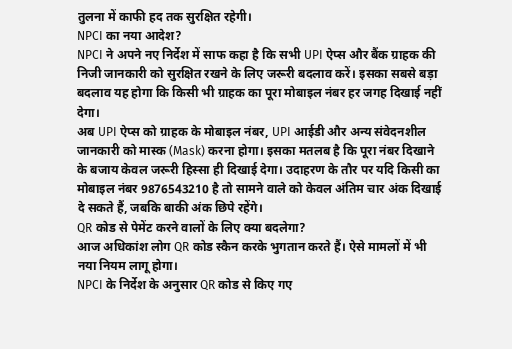तुलना में काफी हद तक सुरक्षित रहेगी।
NPCI का नया आदेश?
NPCI ने अपने नए निर्देश में साफ कहा है कि सभी UPI ऐप्स और बैंक ग्राहक की निजी जानकारी को सुरक्षित रखने के लिए जरूरी बदलाव करें। इसका सबसे बड़ा बदलाव यह होगा कि किसी भी ग्राहक का पूरा मोबाइल नंबर हर जगह दिखाई नहीं देगा।
अब UPI ऐप्स को ग्राहक के मोबाइल नंबर, UPI आईडी और अन्य संवेदनशील जानकारी को मास्क (Mask) करना होगा। इसका मतलब है कि पूरा नंबर दिखाने के बजाय केवल जरूरी हिस्सा ही दिखाई देगा। उदाहरण के तौर पर यदि किसी का मोबाइल नंबर 9876543210 है तो सामने वाले को केवल अंतिम चार अंक दिखाई दे सकते हैं, जबकि बाकी अंक छिपे रहेंगे।
QR कोड से पेमेंट करने वालों के लिए क्या बदलेगा?
आज अधिकांश लोग QR कोड स्कैन करके भुगतान करते हैं। ऐसे मामलों में भी नया नियम लागू होगा।
NPCI के निर्देश के अनुसार QR कोड से किए गए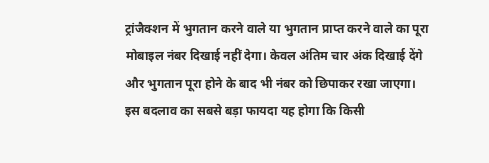ट्रांजैक्शन में भुगतान करने वाले या भुगतान प्राप्त करने वाले का पूरा मोबाइल नंबर दिखाई नहीं देगा। केवल अंतिम चार अंक दिखाई देंगे और भुगतान पूरा होने के बाद भी नंबर को छिपाकर रखा जाएगा।
इस बदलाव का सबसे बड़ा फायदा यह होगा कि किसी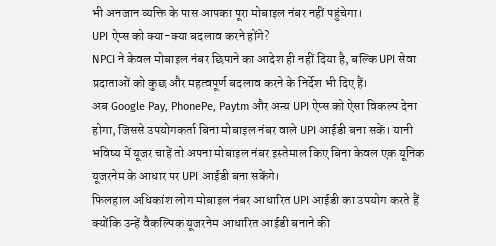भी अनजान व्यक्ति के पास आपका पूरा मोबाइल नंबर नहीं पहुंचेगा।
UPI ऐप्स को क्या-क्या बदलाव करने होंगे?
NPCI ने केवल मोबाइल नंबर छिपाने का आदेश ही नहीं दिया है, बल्कि UPI सेवा प्रदाताओं को कुछ और महत्वपूर्ण बदलाव करने के निर्देश भी दिए हैं।
अब Google Pay, PhonePe, Paytm और अन्य UPI ऐप्स को ऐसा विकल्प देना होगा, जिससे उपयोगकर्ता बिना मोबाइल नंबर वाले UPI आईडी बना सकें। यानी भविष्य में यूजर चाहें तो अपना मोबाइल नंबर इस्तेमाल किए बिना केवल एक यूनिक यूजरनेम के आधार पर UPI आईडी बना सकेंगे।
फिलहाल अधिकांश लोग मोबाइल नंबर आधारित UPI आईडी का उपयोग करते हैं क्योंकि उन्हें वैकल्पिक यूजरनेम आधारित आईडी बनाने की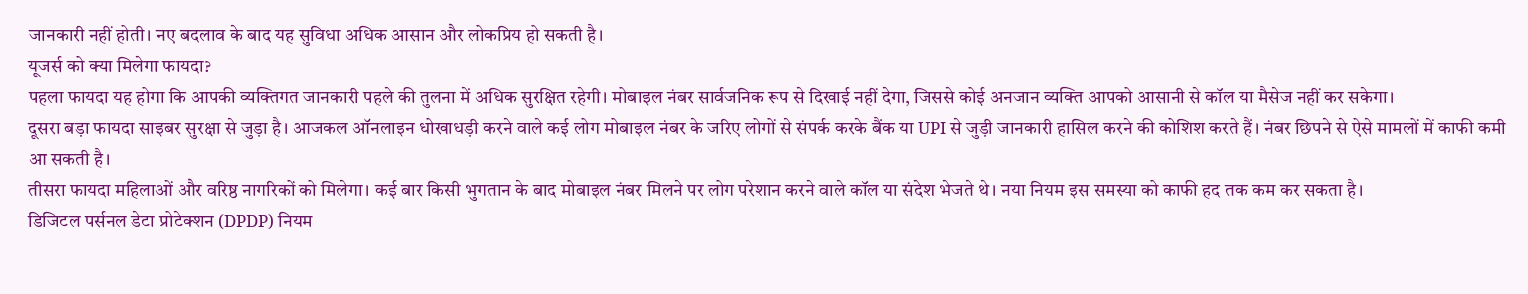जानकारी नहीं होती। नए बदलाव के बाद यह सुविधा अधिक आसान और लोकप्रिय हो सकती है।
यूजर्स को क्या मिलेगा फायदा?
पहला फायदा यह होगा कि आपकी व्यक्तिगत जानकारी पहले की तुलना में अधिक सुरक्षित रहेगी। मोबाइल नंबर सार्वजनिक रूप से दिखाई नहीं देगा, जिससे कोई अनजान व्यक्ति आपको आसानी से कॉल या मैसेज नहीं कर सकेगा।
दूसरा बड़ा फायदा साइबर सुरक्षा से जुड़ा है। आजकल ऑनलाइन धोखाधड़ी करने वाले कई लोग मोबाइल नंबर के जरिए लोगों से संपर्क करके बैंक या UPI से जुड़ी जानकारी हासिल करने की कोशिश करते हैं। नंबर छिपने से ऐसे मामलों में काफी कमी आ सकती है।
तीसरा फायदा महिलाओं और वरिष्ठ नागरिकों को मिलेगा। कई बार किसी भुगतान के बाद मोबाइल नंबर मिलने पर लोग परेशान करने वाले कॉल या संदेश भेजते थे। नया नियम इस समस्या को काफी हद तक कम कर सकता है।
डिजिटल पर्सनल डेटा प्रोटेक्शन (DPDP) नियम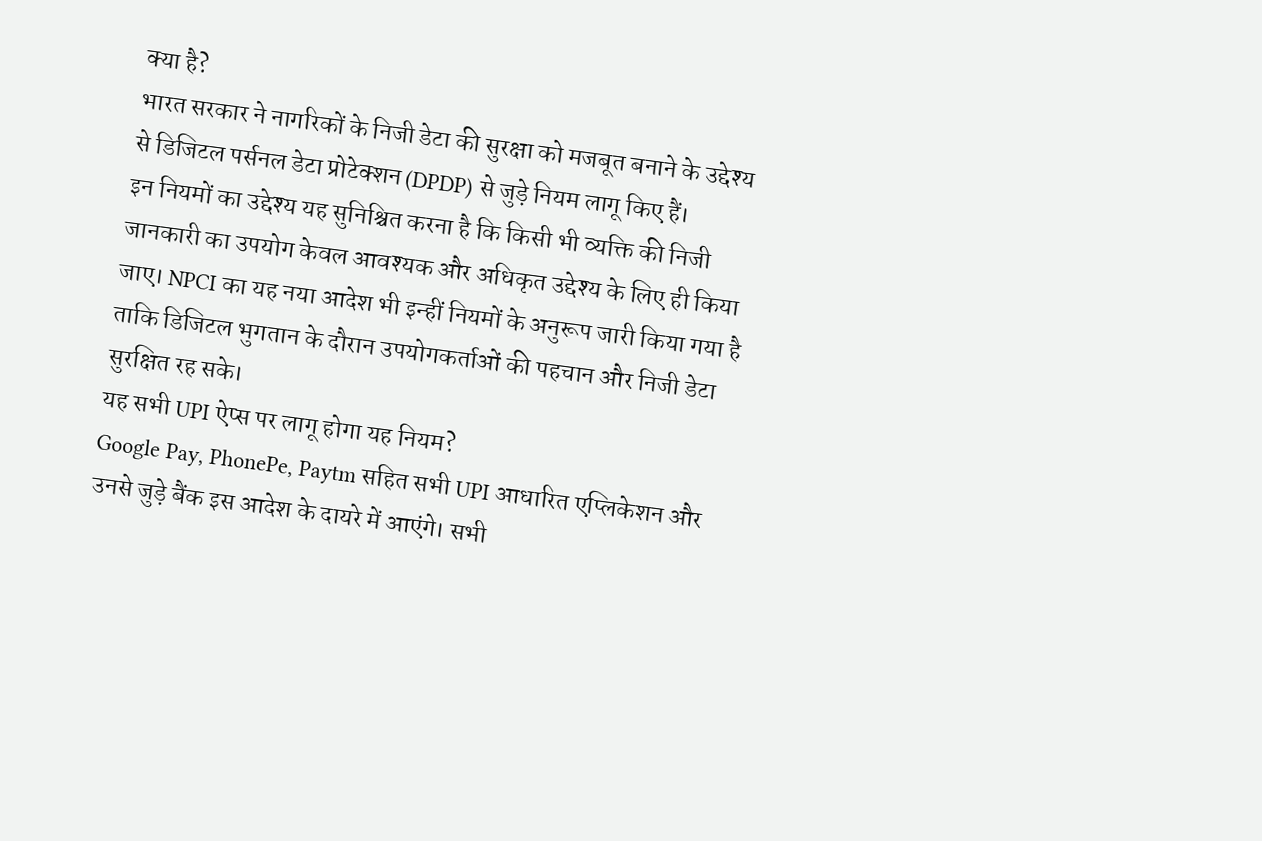क्या है?
भारत सरकार ने नागरिकों के निजी डेटा की सुरक्षा को मजबूत बनाने के उद्देश्य से डिजिटल पर्सनल डेटा प्रोटेक्शन (DPDP) से जुड़े नियम लागू किए हैं।
इन नियमों का उद्देश्य यह सुनिश्चित करना है कि किसी भी व्यक्ति की निजी जानकारी का उपयोग केवल आवश्यक और अधिकृत उद्देश्य के लिए ही किया जाए। NPCI का यह नया आदेश भी इन्हीं नियमों के अनुरूप जारी किया गया है ताकि डिजिटल भुगतान के दौरान उपयोगकर्ताओं की पहचान और निजी डेटा सुरक्षित रह सके।
यह सभी UPI ऐप्स पर लागू होगा यह नियम?
Google Pay, PhonePe, Paytm सहित सभी UPI आधारित एप्लिकेशन और उनसे जुड़े बैंक इस आदेश के दायरे में आएंगे। सभी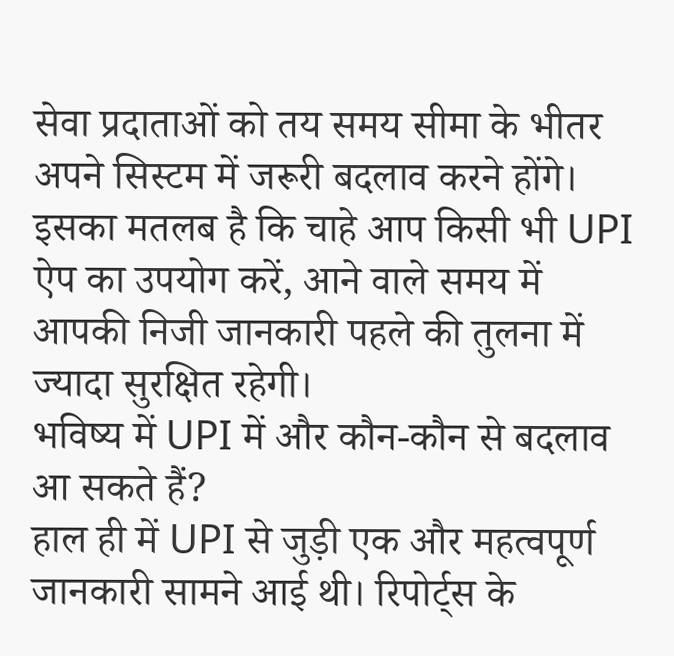सेवा प्रदाताओं को तय समय सीमा के भीतर अपने सिस्टम में जरूरी बदलाव करने होंगे।
इसका मतलब है कि चाहे आप किसी भी UPI ऐप का उपयोग करें, आने वाले समय में आपकी निजी जानकारी पहले की तुलना में ज्यादा सुरक्षित रहेगी।
भविष्य में UPI में और कौन-कौन से बदलाव आ सकते हैं?
हाल ही में UPI से जुड़ी एक और महत्वपूर्ण जानकारी सामने आई थी। रिपोर्ट्स के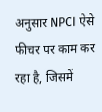अनुसार NPCI ऐसे फीचर पर काम कर रहा है, जिसमें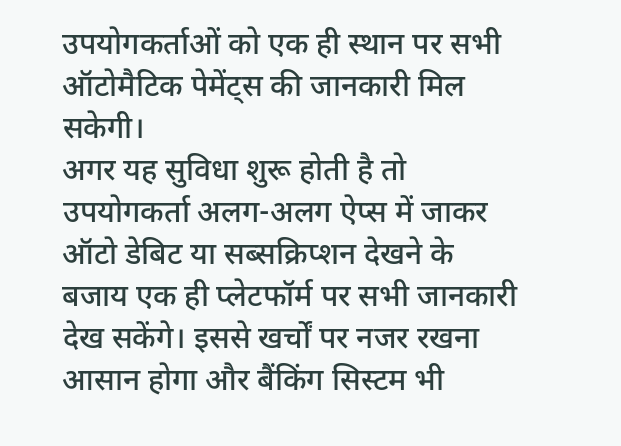उपयोगकर्ताओं को एक ही स्थान पर सभी ऑटोमैटिक पेमेंट्स की जानकारी मिल सकेगी।
अगर यह सुविधा शुरू होती है तो उपयोगकर्ता अलग-अलग ऐप्स में जाकर ऑटो डेबिट या सब्सक्रिप्शन देखने के बजाय एक ही प्लेटफॉर्म पर सभी जानकारी देख सकेंगे। इससे खर्चों पर नजर रखना आसान होगा और बैंकिंग सिस्टम भी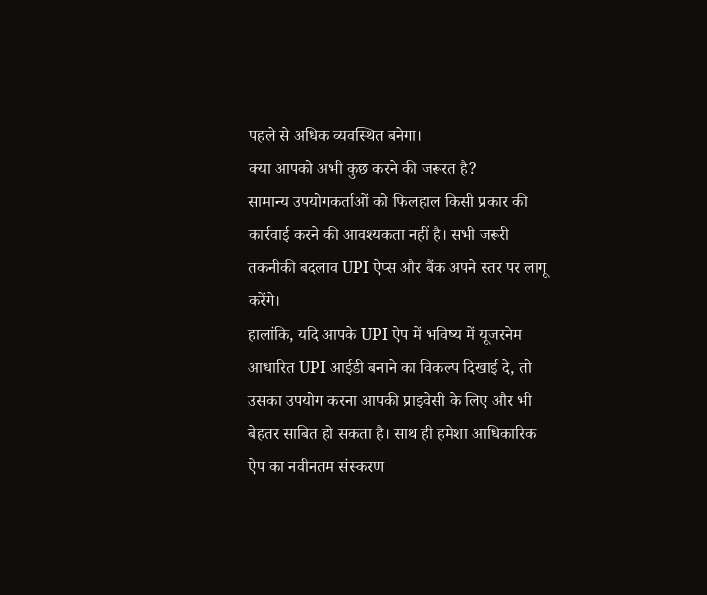पहले से अधिक व्यवस्थित बनेगा।
क्या आपको अभी कुछ करने की जरूरत है?
सामान्य उपयोगकर्ताओं को फिलहाल किसी प्रकार की कार्रवाई करने की आवश्यकता नहीं है। सभी जरूरी तकनीकी बदलाव UPI ऐप्स और बैंक अपने स्तर पर लागू करेंगे।
हालांकि, यदि आपके UPI ऐप में भविष्य में यूजरनेम आधारित UPI आईडी बनाने का विकल्प दिखाई दे, तो उसका उपयोग करना आपकी प्राइवेसी के लिए और भी बेहतर साबित हो सकता है। साथ ही हमेशा आधिकारिक ऐप का नवीनतम संस्करण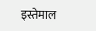इस्तेमाल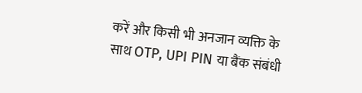करें और किसी भी अनजान व्यक्ति के साथ OTP, UPI PIN या बैंक संबंधी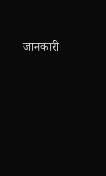जानकारी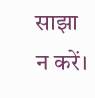साझा न करें।